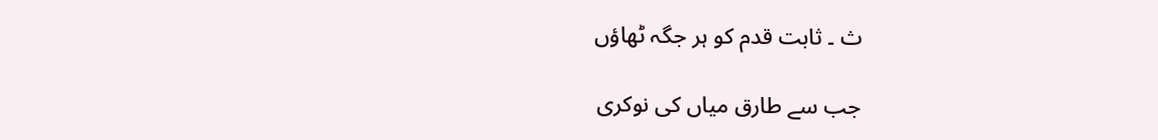ث ۔ ثابت قدم کو ہر جگہ ٹھاؤں

جب سے طارق میاں کی نوکری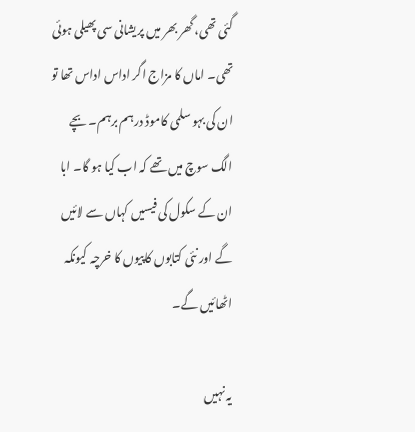گئی تھی، گھر بھر میں پریشانی سی پھیلی ہوئی تھی۔ اماں کا مزاج اگر اداس اداس تھا تو ان کی بہو سلمی کاموڈ درہم برہم۔ بچے الگ سوچ میں تھے کہ اب کیا ہو گا۔ ابا ان کے سکول کی فیسیں کہاں سے لائیں گے اور نئی کتابوں کاپیوں کا خرچہ کیونکہ اٹھائیں گے۔

یہ نہیں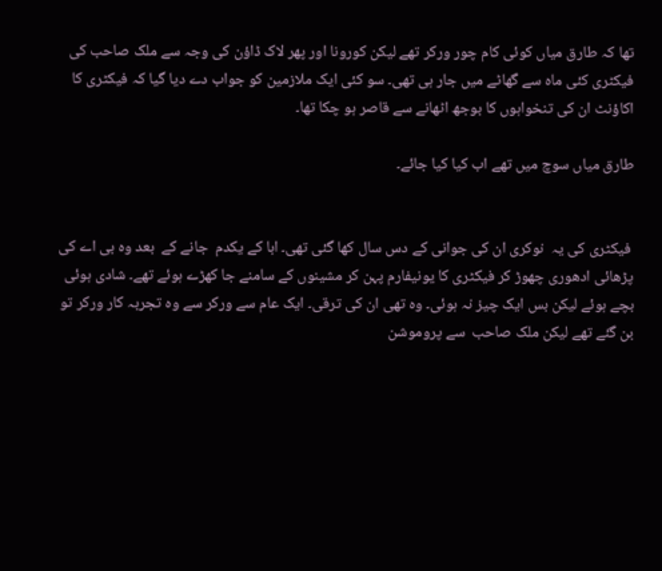تھا کہ طارق میاں کوئی کام چور ورکر تھے لیکن کورونا اور پھر لاک ڈاؤن کی وجہ سے ملک صاحب کی فیکٹری کئی ماہ سے گھاٹے میں جار ہی تھی۔ سو کئی ایک ملازمین کو جواب دے دیا گیا کہ فیکٹری کا اکاؤنٹ ان کی تنخواہوں کا بوجھ اٹھانے سے قاصر ہو چکا تھا۔

طارق میاں سوچ میں تھے اب کیا کیا جائے۔


 فیکٹری کی یہ  نوکری ان کی جوانی کے دس سال کھا گئی تھی۔ ابا کے یکدم  جانے کے  بعد وہ بی اے کی پڑھائی ادھوری چھوڑ کر فیکٹری کا یونیفارم پہن کر مشینوں کے سامنے جا کھڑے ہوئے تھے۔ شادی ہوئی بچے ہوئے لیکن بس ایک چیز نہ ہوئی۔ وہ تھی ان کی ترقی۔ ایک عام سے ورکر سے وہ تجربہ کار ورکر تو بن گئے تھے لیکن ملک صاحب  سے پروموشن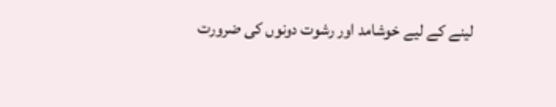لینے کے لیے خوشامد اور رشوت دونوں کی ضرورت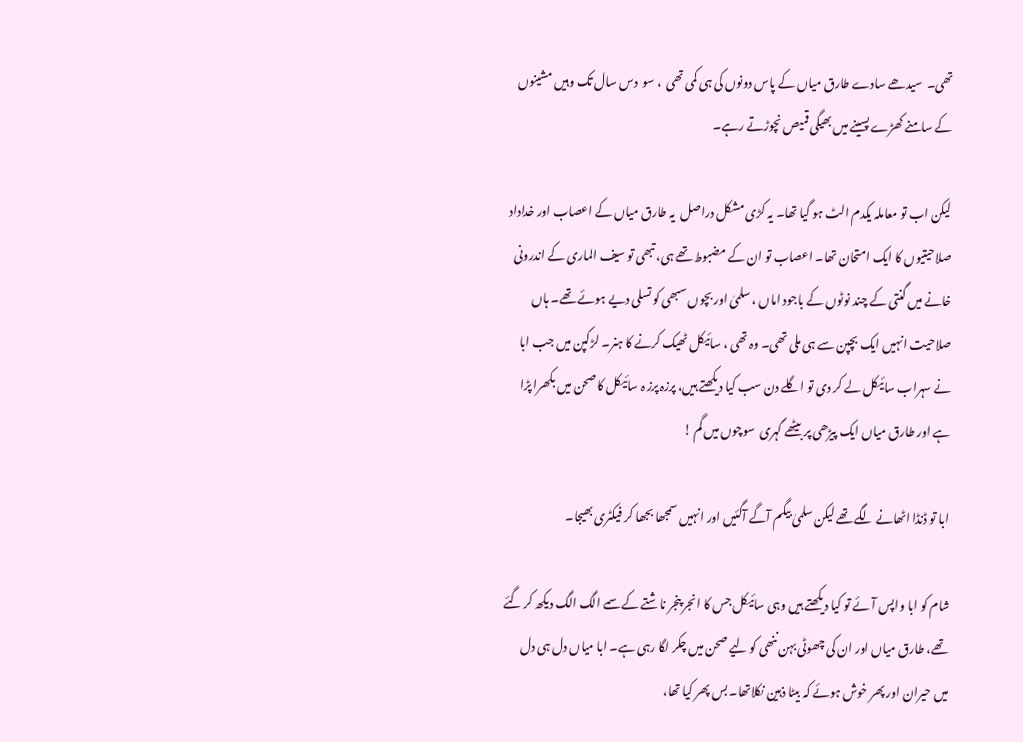تھی۔  سیدھے سادے طارق میاں کے پاس دونوں کی ہی کمی تھی  ، سو  دس سال تک وہیں مشینوں کے سامنے کھڑے پسینے میں بھیگی قمیص نچوڑتے رہے۔

لیکن اب تو معاملہ یکدم الٹ ہو گیا تھا۔ یہ کڑی مشکل دراصل  یہ طارق میاں کے اعصاب اور خداداد صلاحیتیوں کا ایک امتحان تھا۔ اعصاب تو ان کے مضبوط تھے ہی، تبھی تو سیف الماری کے اندرونی خانے میں گنتی کے چند نوٹوں کے باجود اماں ، سلمیٰ اور بچوں سبھی کو تسلی دیے ہوئے تھے۔ ہاں صلاحیت انہیں ایک بچپن سے ہی ملی تھی۔ وہ تھی ، سائیکل ٹھیک کرنے کا ہنر۔ لڑکپن میں جب ابا نے سہراب سائیکل لے کر دی تو اگلے دن سب کیا دیکھتے ہیں، پرزہ پرز ہ سائیکل کا صحن میں بکھرا پڑا ہے اور طارق میاں ایک پیڑھی پر بیٹھے گہری  سوچوں میں گم !

ابا تو ڈنڈا اٹھانے لگے تھے لیکن سلمیٰ بیگم آگے آگئیں اور انہیں سمجھا بجھا کر فیکٹری بھیجا۔

شام کو ابا واپس آئے تو کیا دیکھتے ہیں وہی سائیکل جس کا انجر پنجر ناشتے کےسمے الگ الگ دیکھ کر گئے تھے، طارق میاں اور ان کی چھوٹی بہن ننھی کو لیے صحن میں چکر لگا رہی ہے۔ ابا میاں دل ہی دل میں حیران اور پھر خوش ہوئے کہ بیٹا ذہین نکلاتھا۔ بس پھر کیا تھا،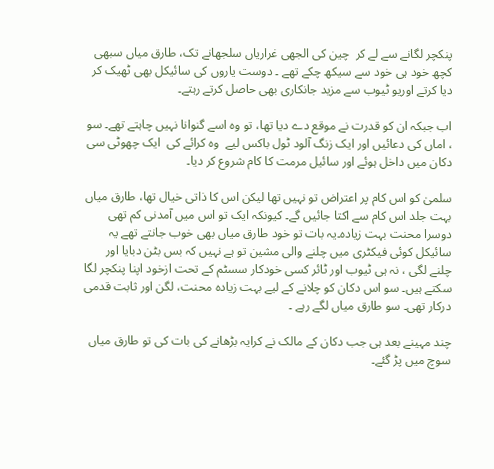پنکچر لگانے سے لے کر  چین کی الجھی غراریاں سلجھانے تک، طارق میاں سبھی کچھ خود ہی خود سے سیکھ چکے تھے ۔ دوست یاروں کی سائیکل بھی ٹھیک کر دیا کرتے اوریو ٹیوب سے مزید جانکاری بھی حاصل کرتے رہتے۔

اب جبکہ ان کو قدرت نے موقع دے دیا تھا، تو وہ اسے گنوانا نہیں چاہتے تھے۔ سو ، اماں کی دعائیں اور ایک زنگ آلود ٹول باکس لیے  وہ کرائے کی  ایک چھوٹی سی دکان میں داخل ہوئے اور سائیل مرمت کا کام شروع کر دیا۔

سلمیٰ کو اس کام پر اعتراض تو نہیں تھا لیکن اس کا ذاتی خیال تھا، طارق میاں بہت جلد اس کام سے اکتا جائیں گے۔ کیونکہ ایک تو اس میں آمدنی کم تھی دوسرا محنت بہت زیادہ۔یہ بات تو خود طارق میاں بھی خوب جانتے تھے یہ  سائیکل کوئی فیکٹری میں چلنے والی مشین تو ہے نہیں کہ بس بٹن دبایا اور چلنے لگی ، نہ ہی ٹیوب اور ٹائر کسی خودکار سسٹم کے تحت ازخود اپنا پنکچر لگا سکتے ہیں۔ سو اس دکان کو چلانے کے لیے بہت زیادہ محنت، لگن اور ثابت قدمی درکار تھی۔ سو طارق میاں لگے رہے ۔

چند مہینے بعد ہی جب دکان کے مالک نے کرایہ بڑھانے کی بات کی تو طارق میاں سوچ میں پڑ گئے۔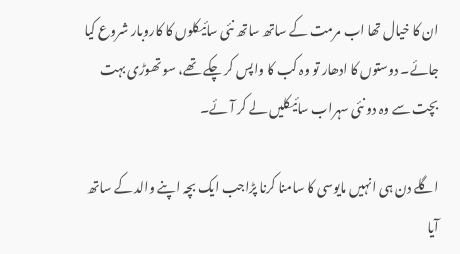ان کا خیال تھا اب مرمت کے ساتھ ساتھ نئی سائیکلوں کا کاروبار شروع کیا جائے۔ دوستوں کا ادھار تو وہ کب کا واپس کر چکے تھے، سو تھوڑی بہت بچت سے وہ دو نئی سہراب سائیکلیں لے کر آئے۔

اگلے دن ہی انہیں مایوسی کا سامنا کرنا پڑاجب ایک بچہ اپنے والد کے ساتھ آیا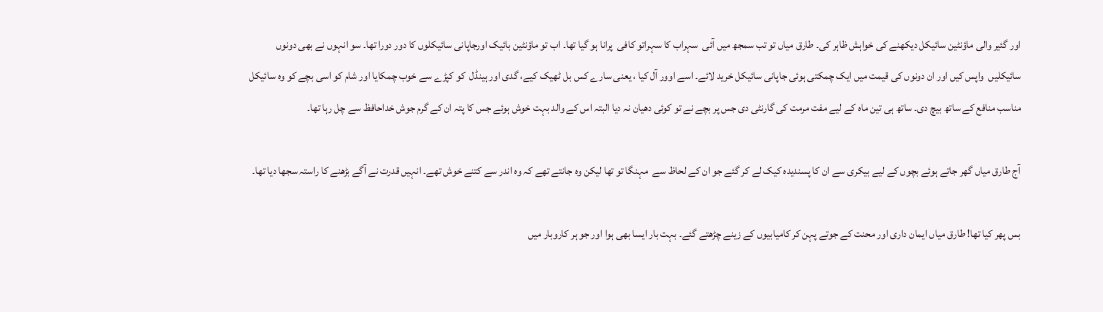اور گئیر والی ماؤنٹین سائیکل دیکھنے کی خواہش ظاہر کی۔ طارق میاں تو تب سمجھ میں آئی  سہراب کا سہراتو کافی  پرانا ہو گیا تھا۔ اب تو ماؤنٹین بائیک اورجاپانی سائیکلوں کا دور دورا تھا۔ سو انہوں نے بھی دونوں سائیکلیں  واپس کیں اور ان دونوں کی قیمت میں ایک چمکتی ہوئی جاپانی سائیکل خرید لائے۔ اسے اوور آل کیا ، یعنی سارے کس بل ٹھیک کیے، گدی اور ہینڈل  کو کپڑے سے خوب چمکایا اور شام کو اسی بچے کو وہ سائیکل مناسب منافع کے ساتھ بیچ دی۔ ساتھ ہی تین ماہ کے لیے مفت مرمت کی گارنٹی دی جس پر بچے نے تو کوئی دھیان نہ دیا البتہ اس کے والد بہت خوش ہوئے جس کا پتہ ان کے گرم جوش خداحافظ سے چل رہا تھا۔

آج طارق میاں گھر جاتے ہوئے بچوں کے لیے بیکری سے ان کا پسندیدہ کیک لے کر گئے جو ان کے لحاظ سے  مہنگا تو تھا لیکن وہ جانتے تھے کہ وہ اندر سے کتنے خوش تھے۔ انہیں قدرت نے آگے بڑھنے کا راستہ سجھا دیا تھا۔

بس پھر کیا تھا! طارق میاں ایمان داری اور محنت کے جوتے پہن کر کامیابیوں کے زینے چڑھتے گئے۔ بہت بار ایسا بھی ہوا اور جو ہر کاروبار میں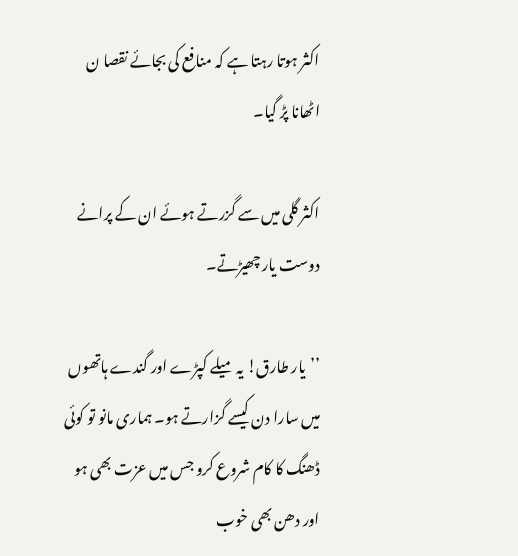اکثر ہوتا رہتا ہے کہ منافع کی بجائے نقصا ن اٹھانا پڑ گیا۔

اکثر گلی میں سے گزرتے ہوئے ان کے پرانے دوست یار چھیڑتے۔

’’یار طارق! یہ میلے کپڑے اور گندے ہاتھوں میں سارا دن کیسے گزارتے ہو۔ ہماری مانو تو کوئی ڈھنگ کا کام شروع کرو جس میں عزت بھی ہو اور دھن بھی خوب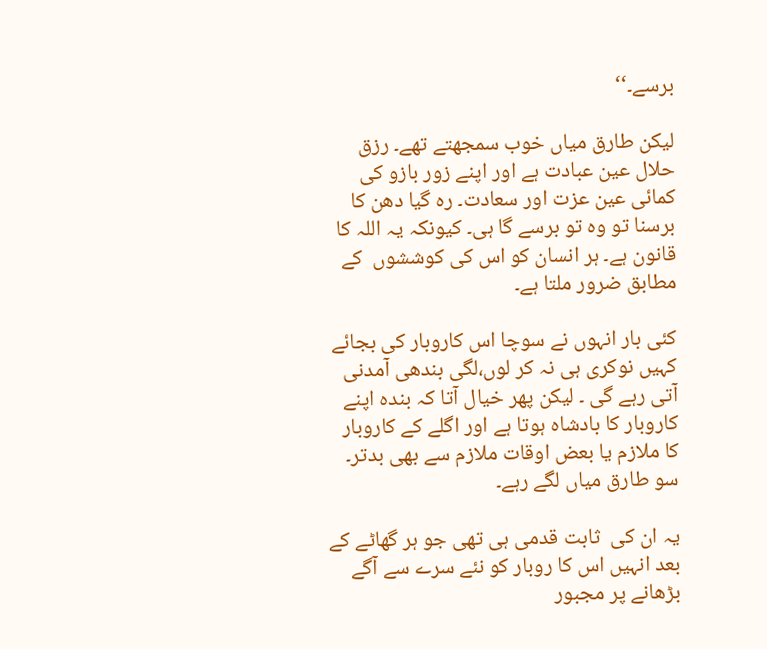برسے۔‘‘

لیکن طارق میاں خوب سمجھتے تھے۔ رزق حلال عین عبادت ہے اور اپنے زور بازو کی کمائی عین عزت اور سعادت۔ رہ گیا دھن کا برسنا تو وہ تو برسے گا ہی۔ کیونکہ یہ اللہ کا قانون ہے۔ ہر انسان کو اس کی کوششوں  کے مطابق ضرور ملتا ہے۔

کئی بار انہوں نے سوچا اس کاروبار کی بجائے کہیں نوکری ہی نہ کر لوں،لگی بندھی آمدنی آتی رہے گی ۔ لیکن پھر خیال آتا کہ بندہ اپنے کاروبار کا بادشاہ ہوتا ہے اور اگلے کے کاروبار کا ملازم یا بعض اوقات ملازم سے بھی بدتر۔ سو طارق میاں لگے رہے۔

یہ ان کی  ثابت قدمی ہی تھی جو ہر گھاٹے کے بعد انہیں اس کا روبار کو نئے سرے سے آگے بڑھانے پر مجبور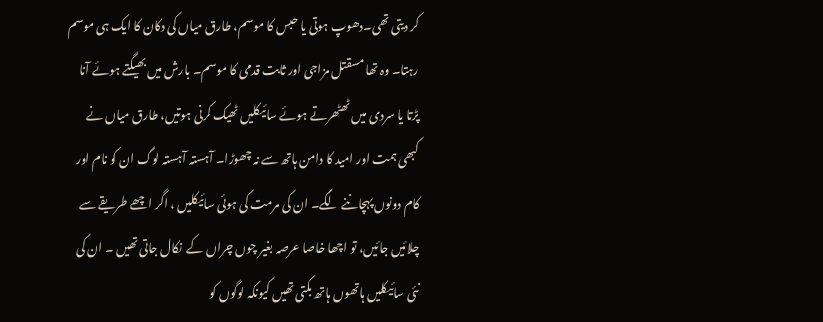کر دیتی تھی۔دھوپ ہوتی یا حبس کا موسم، طارق میاں کی دکان کا ایک ہی موسم رہتا۔ وہ تھا مسقتل مزاجی اور ثابت قدمی کا موسم۔ بارش میں بھیگتے ہوئے آنا پڑتا یا سردی میں ٹھٹھرتے ہوئے سائیکلیں ٹھیک کرنی ہوتیں، طارق میاں نے کبھی ہمت اور امید کا دامن ہاتھ سے نہ چھوڑا۔ آہستہ آہستہ لوگ ان کو نام اور کام دونوں پہچاننے لگے۔ ان کی مرمت کی ہوئی سائیکلیں ، اگر اچھے طریقے سے چلائیں جائیں، تو اچھا خاصا عرصہ بغیر چوں چراں کے  نکال جاتی تھیں ۔ ان کی نئی سائیکلیں ہاتھوں ہاتھ بکتی تھیں کیونکہ لوگوں کو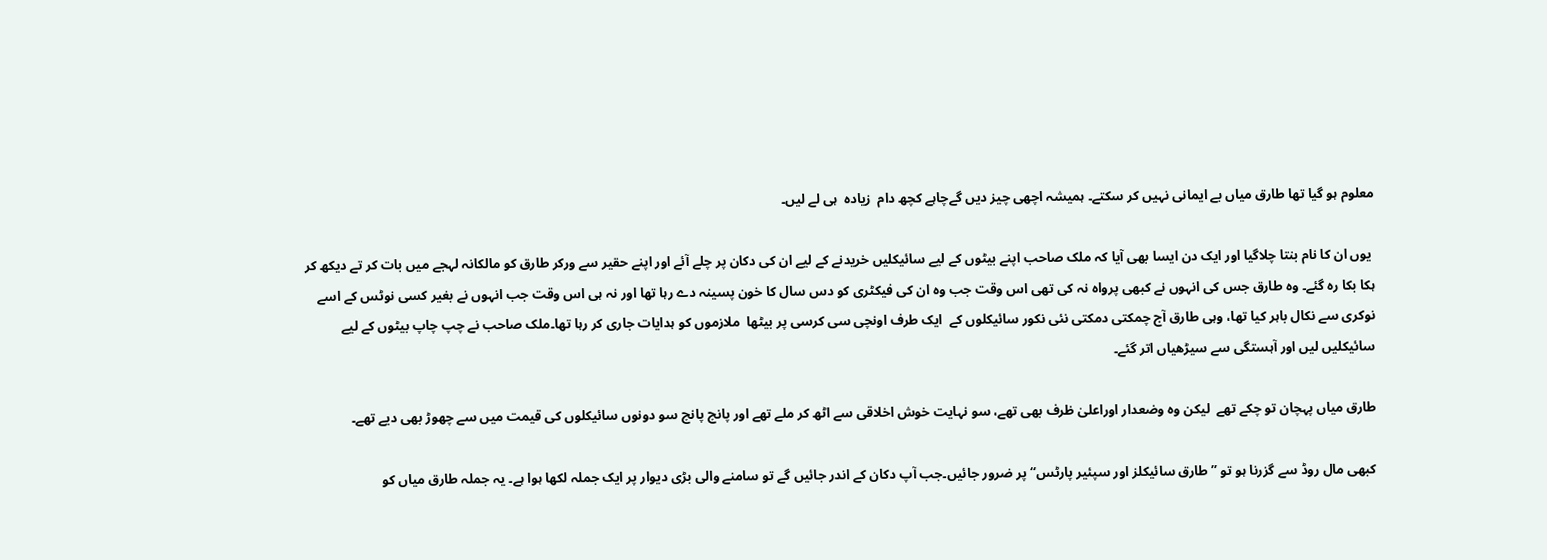معلوم ہو گیا تھا طارق میاں بے ایمانی نہیں کر سکتے۔ ہمیشہ اچھی چیز دیں گےچاہے کچھ دام  زیادہ  ہی لے لیں۔

 یوں ان کا نام بنتا چلاگیا اور ایک دن ایسا بھی آیا کہ ملک صاحب اپنے بیٹوں کے لیے سائیکلیں خریدنے کے لیے ان کی دکان پر چلے آئے اور اپنے حقیر سے ورکر طارق کو مالکانہ لہجے میں بات کر تے دیکھ کر ہکا بکا رہ گئے۔ وہ طارق جس کی انہوں نے کبھی پرواہ نہ کی تھی اس وقت جب وہ ان کی فیکٹری کو دس سال کا خون پسینہ دے رہا تھا اور نہ ہی اس وقت جب انہوں نے بغیر کسی نوٹس کے اسے نوکری سے نکال باہر کیا تھا، وہی طارق آج چمکتی دمکتی نئی نکور سائیکلوں کے  ایک طرف اونچی سی کرسی پر بیٹھا  ملازموں کو ہدایات جاری کر رہا تھا۔ملک صاحب نے چپ چاپ بیٹوں کے لیے سائیکلیں لیں اور آہستگی سے سیڑھیاں اتر گئے۔

طارق میاں پہچان تو چکے تھے  لیکن وہ وضعدار اوراعلیٰ ظرف بھی تھے، سو نہایت خوش اخلاقی سے اٹھ کر ملے تھے اور پانچ پانچ سو دونوں سائیکلوں کی قیمت میں سے چھوڑ بھی دیے تھے۔

کبھی مال روڈ سے گزرنا ہو تو ’’طارق سائیکلز اور سپئیر پارٹس‘‘ پر ضرور جائیں۔جب آپ دکان کے اندر جائیں گے تو سامنے والی بڑی دیوار پر ایک جملہ لکھا ہوا ہے۔ یہ جملہ طارق میاں کو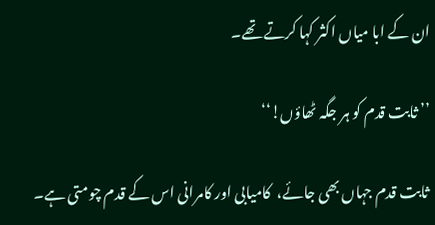ان کے ابا میاں اکثر کہا کرتے تھے۔

’’ ثابت قدم کو ہر جگہ ٹھاؤں!‘‘

 ثابت قدم جہاں بھی جائے،  کامیابی اور کامرانی اس کے قدم چومتی ہے۔